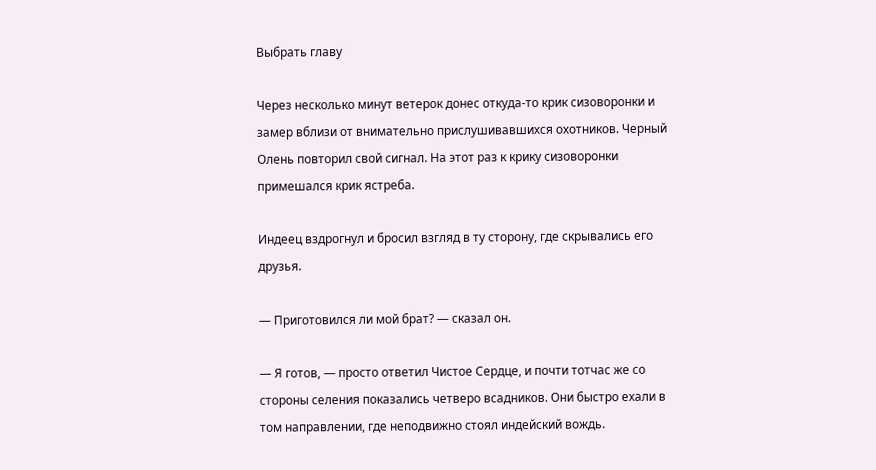Выбрать главу

Через несколько минут ветерок донес откуда-то крик сизоворонки и замер вблизи от внимательно прислушивавшихся охотников. Черный Олень повторил свой сигнал. На этот раз к крику сизоворонки примешался крик ястреба.

Индеец вздрогнул и бросил взгляд в ту сторону, где скрывались его друзья.

— Приготовился ли мой брат? — сказал он.

— Я готов, — просто ответил Чистое Сердце, и почти тотчас же со стороны селения показались четверо всадников. Они быстро ехали в том направлении, где неподвижно стоял индейский вождь.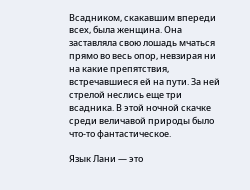Всадником, скакавшим впереди всех, была женщина. Она заставляла свою лошадь мчаться прямо во весь опор, невзирая ни на какие препятствия, встречавшиеся ей на пути. За ней стрелой неслись еще три всадника. В этой ночной скачке среди величавой природы было что-то фантастическое.

Язык Лани — это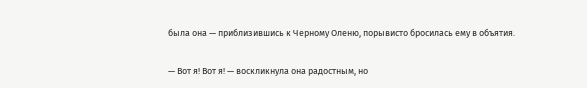была она — приблизившись к Черному Оленю, порывисто бросилась ему в объятия.

— Вот я! Вот я! — воскликнула она радостным, но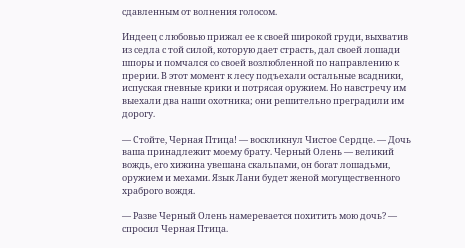сдавленным от волнения голосом.

Индеец с любовью прижал ее к своей широкой груди, выхватив из седла с той силой, которую дает страсть, дал своей лошади шпоры и помчался со своей возлюбленной по направлению к прерии. В этот момент к лесу подъехали остальные всадники, испуская гневные крики и потрясая оружием. Но навстречу им выехали два наши охотника; они решительно преградили им дорогу.

— Стойте, Черная Птица! — воскликнул Чистое Сердце. — Дочь ваша принадлежит моему брату. Черный Олень — великий вождь, его хижина увешана скальпами, он богат лошадьми, оружием и мехами. Язык Лани будет женой могущественного храброго вождя.

— Разве Черный Олень намеревается похитить мою дочь? — спросил Черная Птица.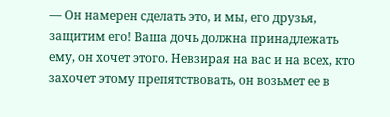— Он намерен сделать это, и мы, его друзья, защитим его! Ваша дочь должна принадлежать ему, он хочет этого. Невзирая на вас и на всех, кто захочет этому препятствовать, он возьмет ее в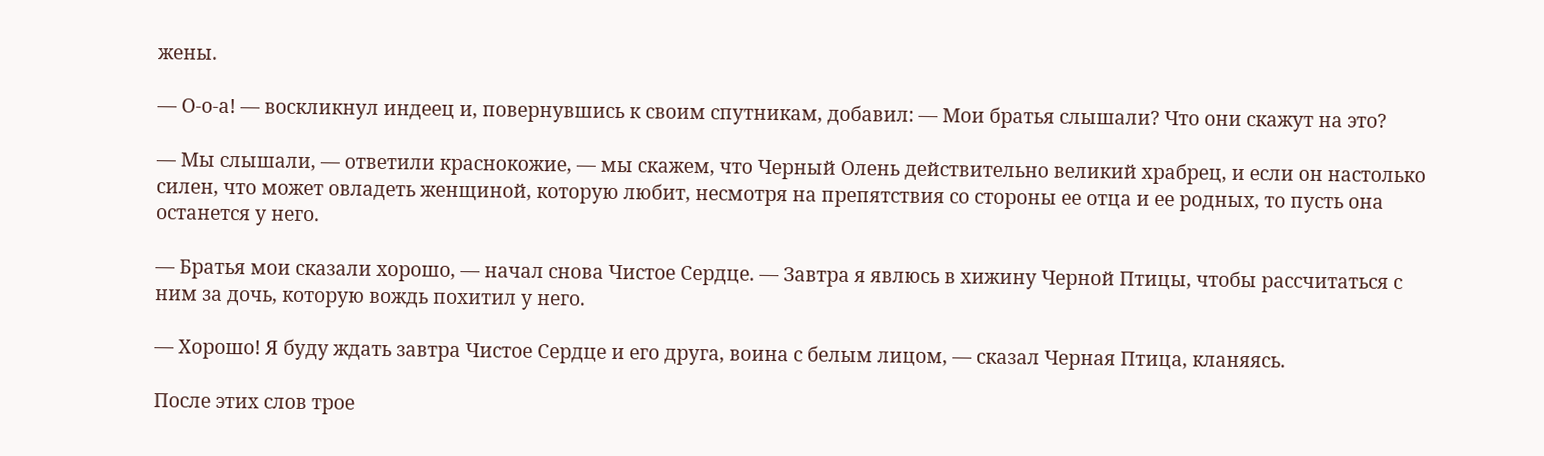жены.

— О-о-а! — воскликнул индеец и, повернувшись к своим спутникам, добавил: — Мои братья слышали? Что они скажут на это?

— Мы слышали, — ответили краснокожие, — мы скажем, что Черный Олень действительно великий храбрец, и если он настолько силен, что может овладеть женщиной, которую любит, несмотря на препятствия со стороны ее отца и ее родных, то пусть она останется у него.

— Братья мои сказали хорошо, — начал снова Чистое Сердце. — Завтра я явлюсь в хижину Черной Птицы, чтобы рассчитаться с ним за дочь, которую вождь похитил у него.

— Хорошо! Я буду ждать завтра Чистое Сердце и его друга, воина с белым лицом, — сказал Черная Птица, кланяясь.

После этих слов трое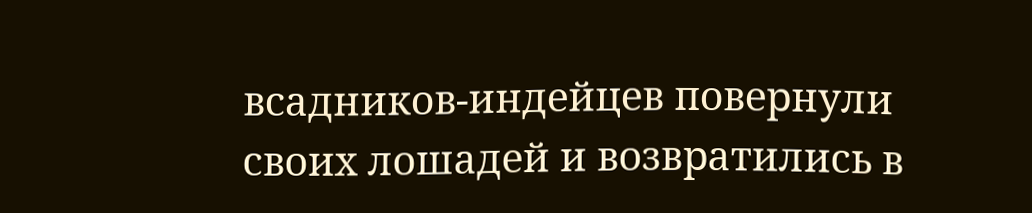всадников-индейцев повернули своих лошадей и возвратились в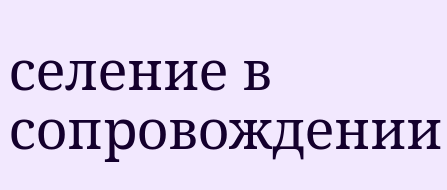селение в сопровождении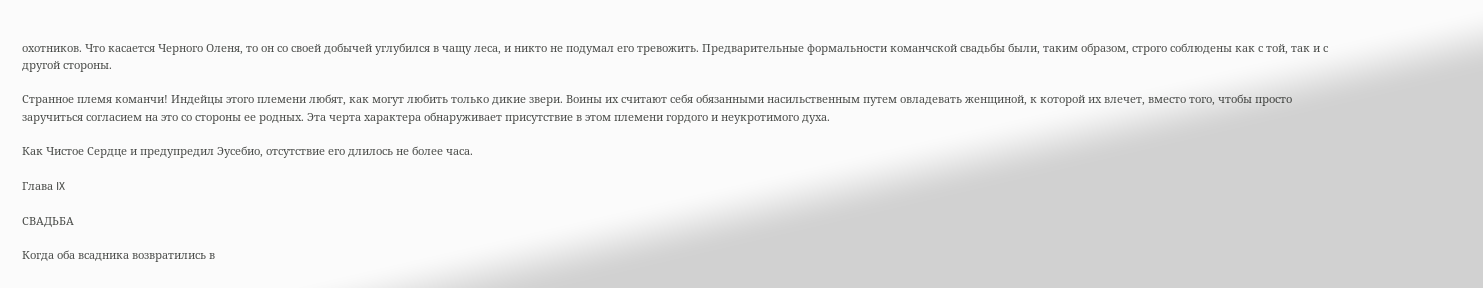охотников. Что касается Черного Оленя, то он со своей добычей углубился в чащу леса, и никто не подумал его тревожить. Предварительные формальности команчской свадьбы были, таким образом, строго соблюдены как с той, так и с другой стороны.

Странное племя команчи! Индейцы этого племени любят, как могут любить только дикие звери. Воины их считают себя обязанными насильственным путем овладевать женщиной, к которой их влечет, вместо того, чтобы просто заручиться согласием на это со стороны ее родных. Эта черта характера обнаруживает присутствие в этом племени гордого и неукротимого духа.

Как Чистое Сердце и предупредил Эусебио, отсутствие его длилось не более часа.

Глава IX

СВАДЬБА

Когда оба всадника возвратились в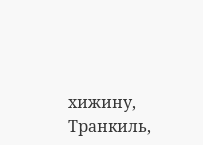хижину, Транкиль,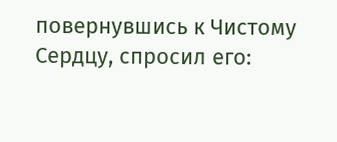повернувшись к Чистому Сердцу, спросил его: